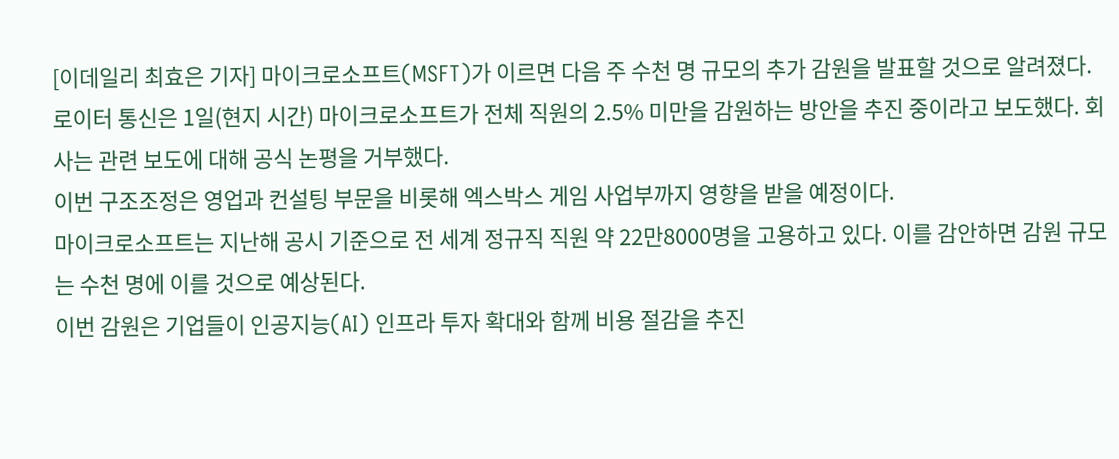[이데일리 최효은 기자] 마이크로소프트(MSFT)가 이르면 다음 주 수천 명 규모의 추가 감원을 발표할 것으로 알려졌다.
로이터 통신은 1일(현지 시간) 마이크로소프트가 전체 직원의 2.5% 미만을 감원하는 방안을 추진 중이라고 보도했다. 회사는 관련 보도에 대해 공식 논평을 거부했다.
이번 구조조정은 영업과 컨설팅 부문을 비롯해 엑스박스 게임 사업부까지 영향을 받을 예정이다.
마이크로소프트는 지난해 공시 기준으로 전 세계 정규직 직원 약 22만8000명을 고용하고 있다. 이를 감안하면 감원 규모는 수천 명에 이를 것으로 예상된다.
이번 감원은 기업들이 인공지능(AI) 인프라 투자 확대와 함께 비용 절감을 추진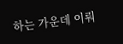하는 가운데 이뤄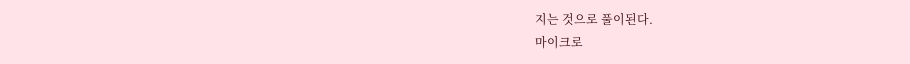지는 것으로 풀이된다.
마이크로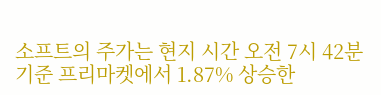소프트의 주가는 현지 시간 오전 7시 42분 기준 프리마켓에서 1.87% 상승한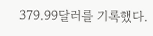379.99달러를 기록했다.